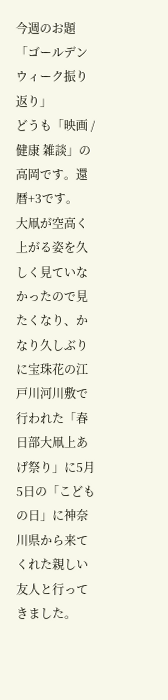今週のお題「ゴールデンウィーク振り返り」
どうも「映画 / 健康 雑談」の高岡です。還暦+3です。
大凧が空高く上がる姿を久しく見ていなかったので見たくなり、かなり久しぶりに宝珠花の江戸川河川敷で行われた「春日部大凧上あげ祭り」に5月5日の「こどもの日」に神奈川県から来てくれた親しい友人と行ってきました。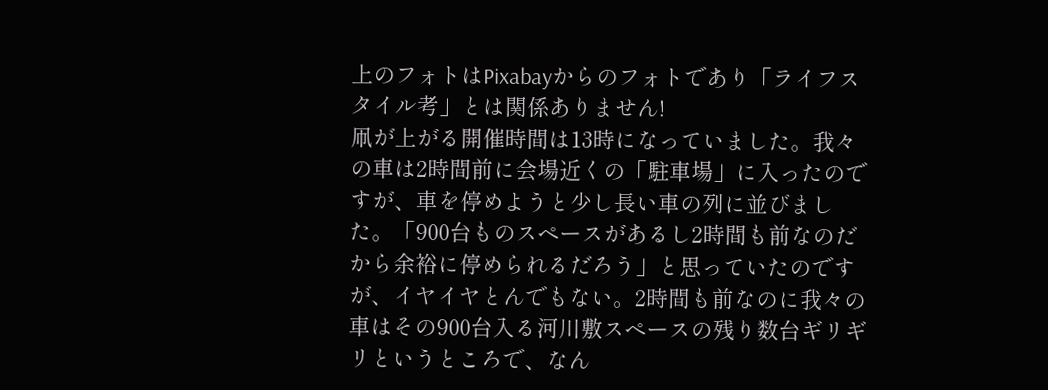上のフォトはPixabayからのフォトであり「ライフスタイル考」とは関係ありません!
凧が上がる開催時間は13時になっていました。我々の車は2時間前に会場近くの「駐車場」に入ったのですが、車を停めようと少し長い車の列に並びました。「900台ものスペースがあるし2時間も前なのだから余裕に停められるだろう」と思っていたのですが、イヤイヤとんでもない。2時間も前なのに我々の車はその900台入る河川敷スペースの残り数台ギリギリというところで、なん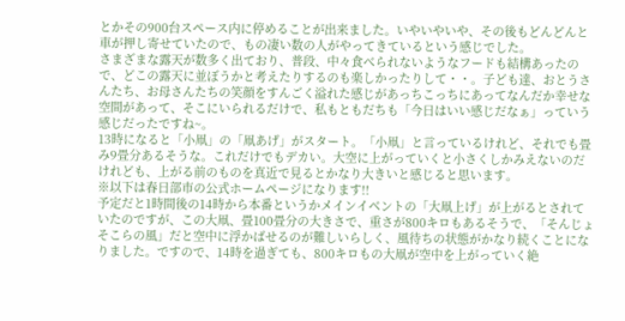とかその900台スペース内に停めることが出来ました。いやいやいや、その後もどんどんと車が押し寄せていたので、もの凄い数の人がやってきているという感じでした。
さまざまな露天が数多く出ており、普段、中々食べられないようなフードも結構あったので、どこの露天に並ぼうかと考えたりするのも楽しかったりして・・。子ども達、おとうさんたち、お母さんたちの笑顔をすんごく溢れた感じがあっちこっちにあってなんだか幸せな空間があって、そこにいられるだけで、私もともだちも「今日はいい感じだなぁ」っていう感じだったですね~。
13時になると「小凧」の「凧あげ」がスタート。「小凧」と言っているけれど、それでも畳み9畳分あるそうな。これだけでもデカい。大空に上がっていくと小さくしかみえないのだけれども、上がる前のものを真近で見るとかなり大きいと感じると思います。
※以下は春日部市の公式ホームページになります!!
予定だと1時間後の14時から本番というかメインイベントの「大凧上げ」が上がるとされていたのですが、この大凧、畳100畳分の大きさで、重さが800キロもあるそうで、「そんじょそこらの風」だと空中に浮かばせるのが難しいらしく、風待ちの状態がかなり続くことになりました。ですので、14時を過ぎても、800キロもの大凧が空中を上がっていく絶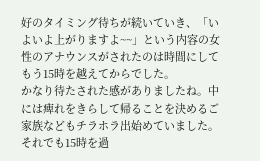好のタイミング待ちが続いていき、「いよいよ上がりますよ~~」という内容の女性のアナウンスがされたのは時間にしてもう15時を越えてからでした。
かなり待たされた感がありましたね。中には痺れをきらして帰ることを決めるご家族などもチラホラ出始めていました。
それでも15時を過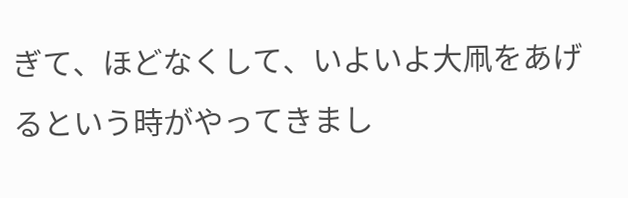ぎて、ほどなくして、いよいよ大凧をあげるという時がやってきまし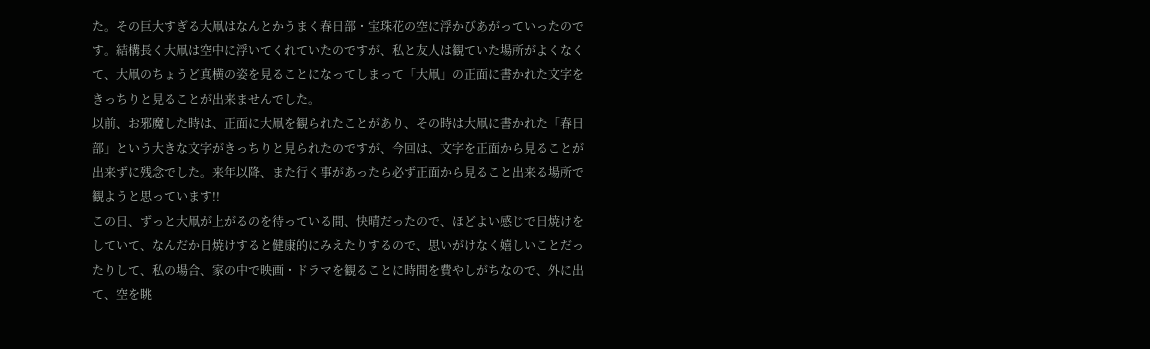た。その巨大すぎる大凧はなんとかうまく春日部・宝珠花の空に浮かびあがっていったのです。結構長く大凧は空中に浮いてくれていたのですが、私と友人は観ていた場所がよくなくて、大凧のちょうど真横の姿を見ることになってしまって「大凧」の正面に書かれた文字をきっちりと見ることが出来ませんでした。
以前、お邪魔した時は、正面に大凧を観られたことがあり、その時は大凧に書かれた「春日部」という大きな文字がきっちりと見られたのですが、今回は、文字を正面から見ることが出来ずに残念でした。来年以降、また行く事があったら必ず正面から見ること出来る場所で観ようと思っています!!
この日、ずっと大凧が上がるのを待っている間、快晴だったので、ほどよい感じで日焼けをしていて、なんだか日焼けすると健康的にみえたりするので、思いがけなく嬉しいことだったりして、私の場合、家の中で映画・ドラマを観ることに時間を費やしがちなので、外に出て、空を眺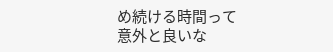め続ける時間って意外と良いな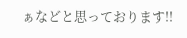ぁなどと思っております!!